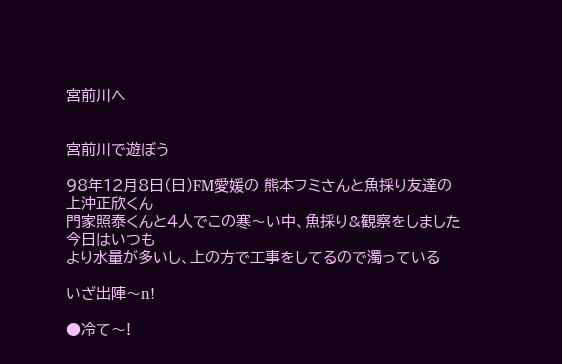宮前川へ


宮前川で遊ぼう

98年12月8日(日)FM愛媛の 熊本フミさんと魚採り友達の上沖正欣くん
門家照泰くんと4人でこの寒〜い中、魚採り&観察をしました今日はいつも
より水量が多いし、上の方で工事をしてるので濁っている

いざ出陣〜n!

●冷て〜!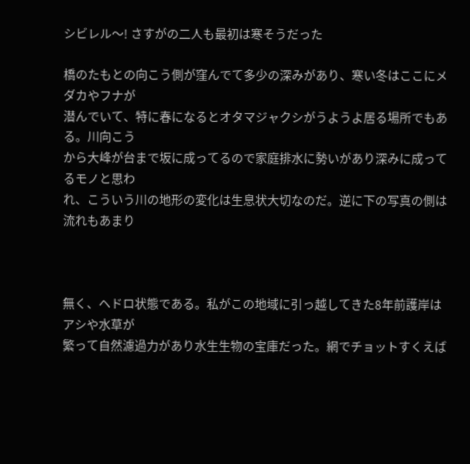シビレル〜! さすがの二人も最初は寒そうだった

橋のたもとの向こう側が窪んでて多少の深みがあり、寒い冬はここにメダカやフナが
潜んでいて、特に春になるとオタマジャクシがうようよ居る場所でもある。川向こう
から大峰が台まで坂に成ってるので家庭排水に勢いがあり深みに成ってるモノと思わ
れ、こういう川の地形の変化は生息状大切なのだ。逆に下の写真の側は流れもあまり



無く、ヘドロ状態である。私がこの地域に引っ越してきた8年前護岸はアシや水草が
繁って自然濾過力があり水生生物の宝庫だった。網でチョットすくえば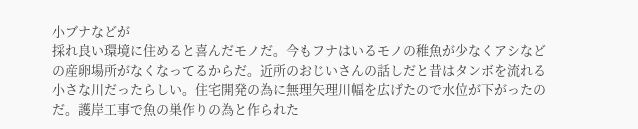小ブナなどが
採れ良い環境に住めると喜んだモノだ。今もフナはいるモノの稚魚が少なくアシなど
の産卵場所がなくなってるからだ。近所のおじいさんの話しだと昔はタンボを流れる
小さな川だったらしい。住宅開発の為に無理矢理川幅を広げたので水位が下がったの
だ。護岸工事で魚の巣作りの為と作られた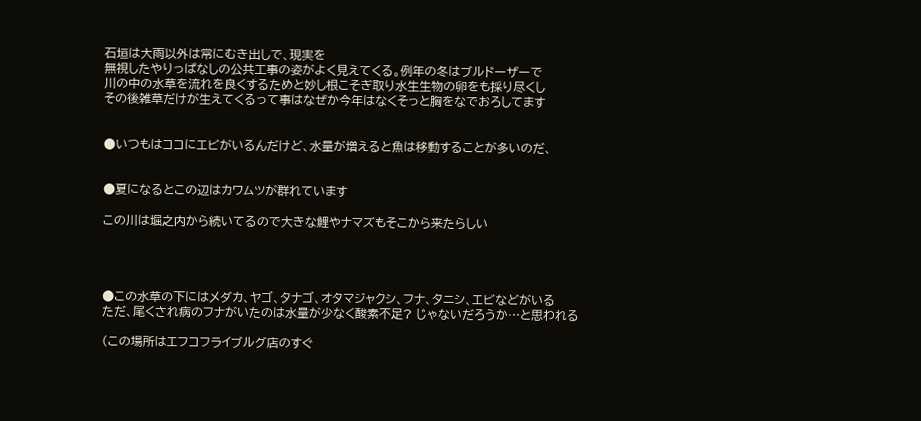石垣は大雨以外は常にむき出しで、現実を
無視したやりっぱなしの公共工事の姿がよく見えてくる。例年の冬はブルドーザーで
川の中の水草を流れを良くするためと妙し根こそぎ取り水生生物の卵をも採り尽くし
その後雑草だけが生えてくるって事はなぜか今年はなくそっと胸をなでおろしてます


●いつもはココにエビがいるんだけど、水量が増えると魚は移動することが多いのだ、


●夏になるとこの辺はカワムツが群れています

この川は堀之内から続いてるので大きな鯉やナマズもそこから来たらしい




●この水草の下にはメダカ、ヤゴ、タナゴ、オタマジャクシ、フナ、タニシ、エビなどがいる
ただ、尾くされ病のフナがいたのは水量が少なく酸素不足? じゃないだろうか…と思われる

(この場所はエフコフライブルグ店のすぐ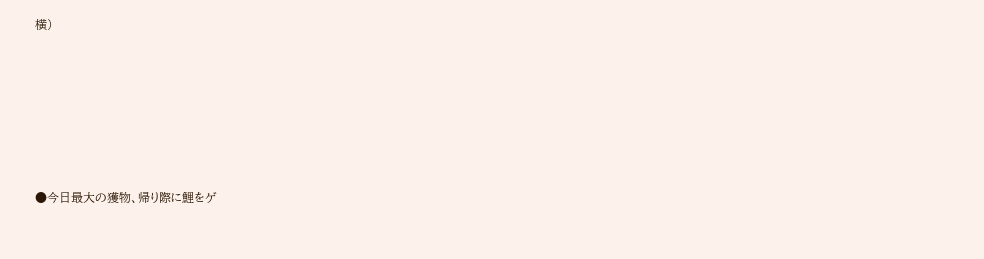横)






●今日最大の獲物、帰り際に鯉をゲ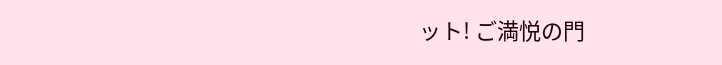ット! ご満悦の門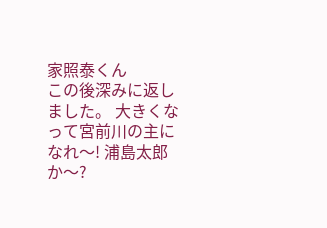家照泰くん
この後深みに返しました。 大きくなって宮前川の主になれ〜! 浦島太郎か〜?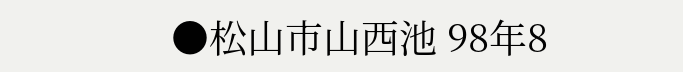●松山市山西池 98年8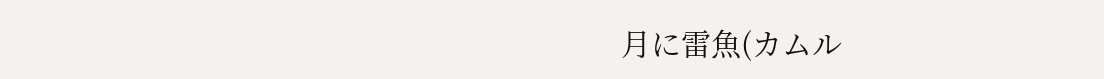月に雷魚(カムル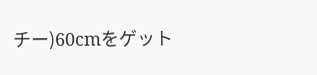チー)60cmをゲット